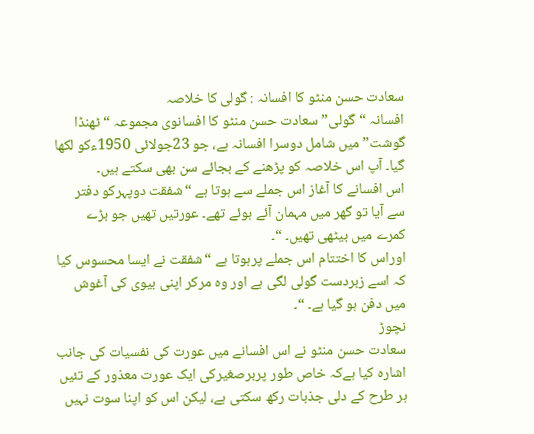سعادت حسن منٹو کا افسانہ : گولی کا خلاصہ
افسانہ “گولی” سعادت حسن منٹو کا افسانوی مجموعہ “ٹھنڈا گوشت” میں شامل دوسرا افسانہ ہے، جو 23جولائی 1950ءکو لکھا گیا۔ آپ اس خلاصہ کو پڑھنے کے بجائے سن بھی سکتے ہیں۔
اس افسانے کا آغاز اس جملے سے ہوتا ہے “شفقت دوپہرکو دفتر سے آیا تو گھر میں مہمان آئے ہوئے تھے۔ عورتیں تھیں جو بڑے کمرے میں بیٹھی تھیں۔ “۔
اوراس کا اختتام اس جملے پرہوتا ہے “شفقت نے ایسا محسوس کیا کہ اسے زبردست گولی لگی ہے اور وہ مرکر اپنی بیوی کی آغوش میں دفن ہو گیا ہے۔ “۔
نچوڑ
سعادت حسن منٹو نے اس افسانے میں عورت کی نفسیات کی جانب اشارہ کیا ہےکہ خاص طور پربرصغیرکی ایک عورت معذور کے تئیں ہر طرح کے دلی جذبات رکھ سکتی ہے، لیکن اس کو اپنا سوت نہیں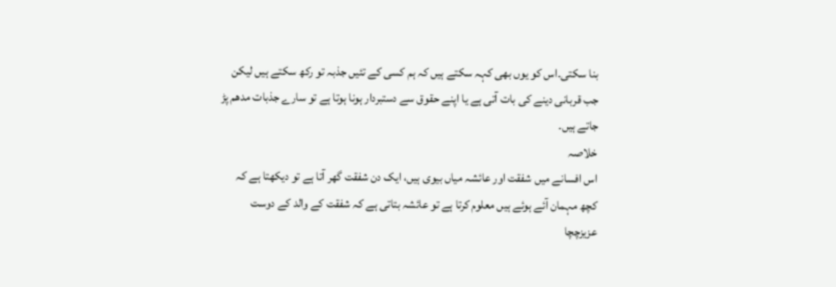بنا سکتی۔اس کو یوں بھی کہہ سکتے ہیں کہ ہم کسی کے تئیں جذبہ تو رکھ سکتے ہیں لیکن جب قربانی دینے کی بات آتی ہے یا اپنے حقوق سے دستبردار ہونا ہوتا ہے تو سارے جذبات مدھم پڑ جاتے ہیں۔
خلاصہ
اس افسانے میں شفقت اور عائشہ میاں بیوی ہیں، ایک دن شفقت گھر آتا ہے تو دیکھتا ہے کہ کچھ مہمان آئے ہوئے ہیں معلوم کرتا ہے تو عائشہ بتاتی ہے کہ شفقت کے والد کے دوست عزیزچچا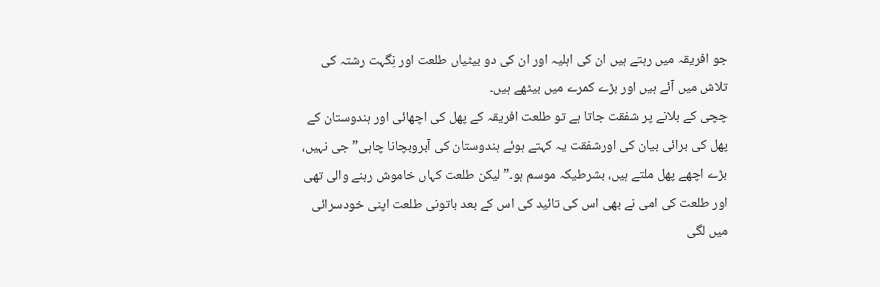جو افریقہ میں رہتے ہیں ان کی اہلیہ اور ان کی دو بیٹیاں طلعت اور نِگہت رشتہ کی تلاش میں آئے ہیں اور بڑے کمرے میں بیٹھے ہیں۔
چچی کے بلانے پر شفقت جاتا ہے تو طلعت افریقہ کے پھل کی اچھائی اور ہندوستان کے پھل کی برائی بیان کی اورشفقت یہ کہتے ہوئے ہندوستان کی آبروبچانا چاہی” جی نہیں، بڑے اچھے پھل ملتے ہیں، بشرطیکہ موسم ہو۔” لیکن طلعت کہاں خاموش رہنے والی تھی اور طلعت کی امی نے بھی اس کی تائید کی اس کے بعد باتونی طلعت اپنی خودسرائی میں لگی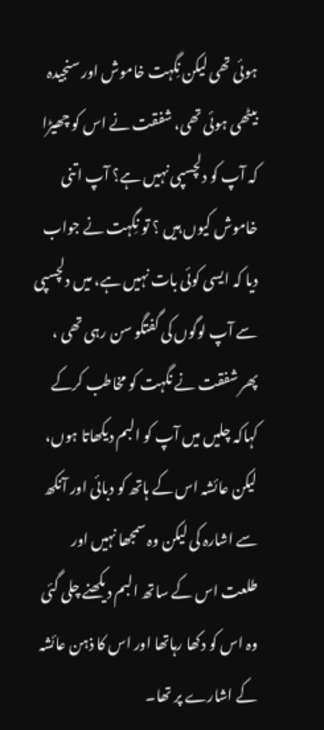ہوئی تھی لیکن نِگہت خاموش اور سنجیدہ بیٹھی ہوئی تھی، شفقت نے اس کو چھیڑا کہ آپ کو دلچسپی نہیں ہے؟ آپ اتنی خاموش کیوں ہیں ؟ تو نِگہت نے جواب دیا کہ ایسی کوئی بات نہیں ہے، میں دلچسپی سے آپ لوگوں کی گفتگو سن رہی تھی ، پھر شفقت نے نگہت کو مخاطب کرکے کہاکہ چلیں میں آپ کو البم دیکھاتا ہوں، لیکن عائشہ اس کے ہاتھ کو دبائی اور آنکھ سے اشارہ کی لیکن وہ سمجھا نہیں اور طلعت اس کے ساتھ البم دیکھنے چلی گئی وہ اس کو دکھا رہاتھا اور اس کا ذہن عائشہ کے اشارے پر تھا۔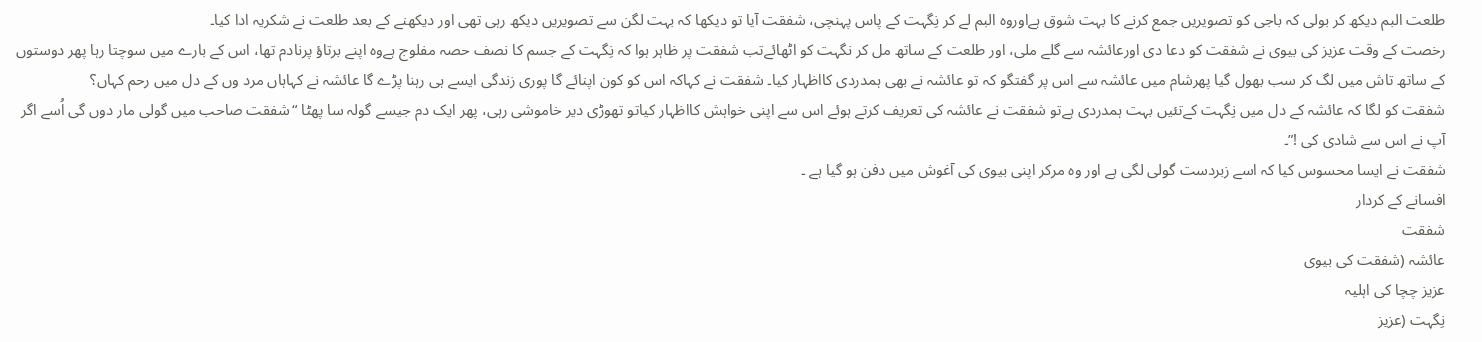طلعت البم دیکھ کر بولی کہ باجی کو تصویریں جمع کرنے کا بہت شوق ہےاوروہ البم لے کر نِگہت کے پاس پہنچی، شفقت آیا تو دیکھا کہ بہت لگن سے تصویریں دیکھ رہی تھی اور دیکھنے کے بعد طلعت نے شکریہ ادا کیا۔
رخصت کے وقت عزیز کی بیوی نے شفقت کو دعا دی اورعائشہ سے گلے ملی، اور طلعت کے ساتھ مل کر نگہت کو اٹھائےتب شفقت پر ظاہر ہوا کہ نِگہت کے جسم کا نصف حصہ مفلوج ہےوہ اپنے برتاؤ پرنادم تھا، اس کے بارے میں سوچتا رہا پھر دوستوں کے ساتھ تاش میں لگ کر سب بھول گیا پھرشام میں عائشہ سے اس پر گفتگو کہ تو عائشہ نے بھی ہمدردی کااظہار کیا۔ شفقت نے کہاکہ اس کو کون اپنائے گا پوری زندگی ایسے ہی رہنا پڑے گا عائشہ نے کہاہاں مرد وں کے دل میں رحم کہاں؟
شفقت کو لگا کہ عائشہ کے دل میں نِگہت کےتئیں بہت ہمدردی ہےتو شفقت نے عائشہ کی تعریف کرتے ہوئے اس سے اپنی خواہش کااظہار کیاتو تھوڑی دیر خاموشی رہی، پھر ایک دم جیسے گولہ سا پھٹا “شفقت صاحب میں گولی مار دوں گی اُسے اگر آپ نے اس سے شادی کی !”۔
شفقت نے ایسا محسوس کیا کہ اسے زبردست گولی لگی ہے اور وہ مرکر اپنی بیوی کی آغوش میں دفن ہو گیا ہے ۔
افسانے کے کردار
شفقت
عائشہ (شفقت کی بیوی
عزیز چچا کی اہلیہ
نِگہت (عزیز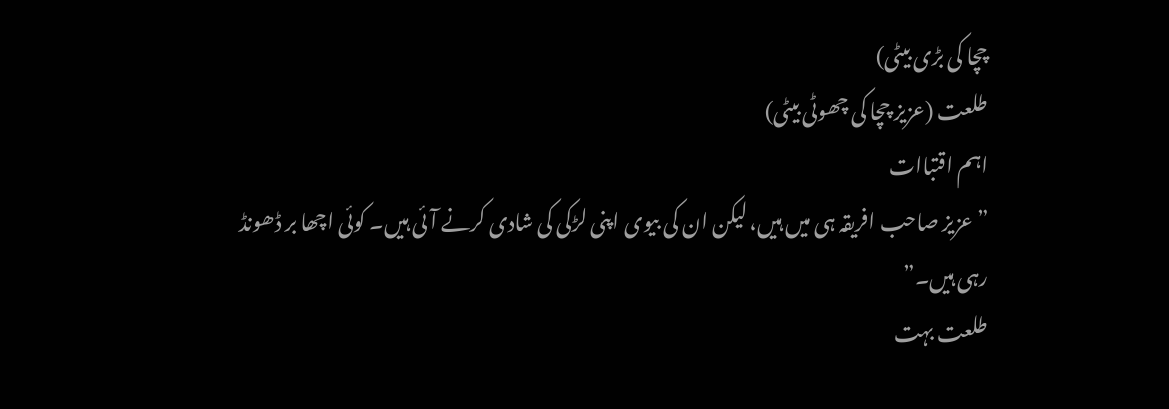چچا کی بڑی بیٹی)
طلعت (عزیز چچا کی چھوٹی بیٹی)
اہم اقتباات
” عزیز صاحب افریقہ ہی میں ہیں، لیکن ان کی بیوی اپنی لڑکی کی شادی کرنے آئی ہیں۔ کوئی اچھا بر ڈھونڈ رہی ہیں۔”
طلعت بہت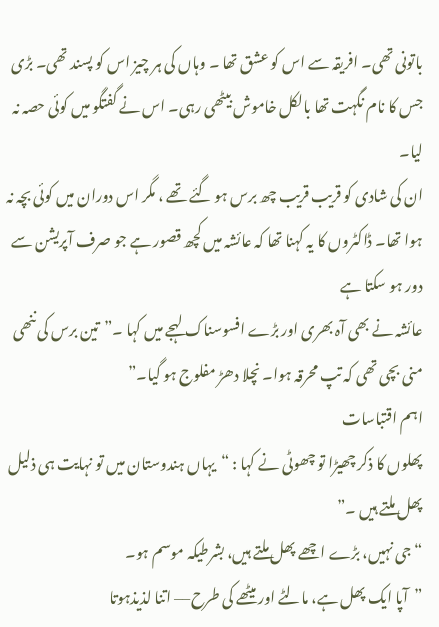باتونی تھی۔ افریقہ سے اس کو عشق تھا ۔ وہاں کی ہر چیز اس کو پسند تھی۔ بڑی جس کا نام نگہت تھا بالکل خاموش بیٹھی رہی۔ اس نے گفتگو میں کوئی حصہ نہ لیا۔
ان کی شادی کو قریب قریب چھ برس ہو گئے تھے ، مگر اس دوران میں کوئی بچہ نہ ہوا تھا۔ ڈاکٹروں کا یہ کہنا تھا کہ عائشہ میں کچھ قصور ہے جو صرف آپریشن سے دور ہو سکتا ہے
عائشہ نے بھی آہ بھری اور بڑے افسوسناک لہجے میں کہا ۔”تین برس کی ننھی منی بچی تھی کہ تپ محرقہ ہوا۔ نچلا دھڑ مفلوج ہو گیا۔”
اہم اقتباسات
پھلوں کا ذکر چھیڑا تو چھوٹی نے کہا : “یہاں ہندوستان میں تو نہایت ہی ذلیل پھل ملتے ہیں ۔”
“جی نہیں، بڑے اچھے پھل ملتے ہیں، بشرطیکہ موسم ہو۔
”آپا ایک پھل ہے، مالٹے اور میٹھے کی طرح–– اتنا لذیذہوتا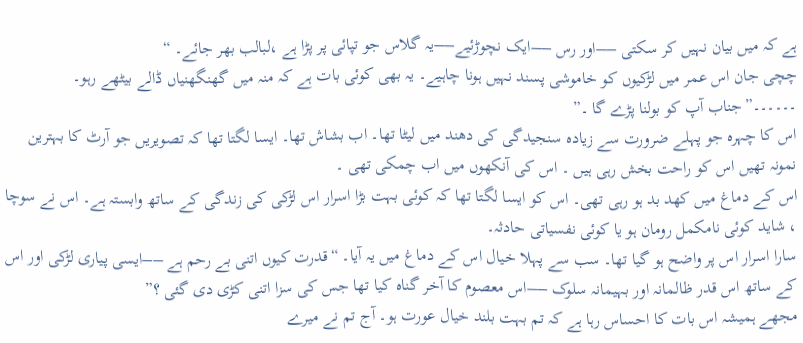ہے کہ میں بیان نہیں کر سکتی ––اور رس ––ایک نچوڑئیے––یہ گلاس جو تپائی پر پڑا ہے ،لبالب بھر جائے۔ “
چچی جان اس عمر میں لڑکیوں کو خاموشی پسند نہیں ہونا چاہیے۔ یہ بھی کوئی بات ہے کہ منہ میں گھنگھنیاں ڈالے بیٹھے رہو۔ ۔۔۔۔۔۔”جناب آپ کو بولنا پڑے گا ۔”
اس کا چہرہ جو پہلے ضرورت سے زیادہ سنجیدگی کی دھند میں لیٹا تھا۔ اب بشاش تھا۔ ایسا لگتا تھا کہ تصویریں جو آرٹ کا بہترین نمونہ تھیں اس کو راحت بخش رہی ہیں ۔ اس کی آنکھوں میں اب چمکی تھی ۔
اس کے دماغ میں کھد بد ہو رہی تھی۔ اس کو ایسا لگتا تھا کہ کوئی بہت بڑا اسرار اس لڑکی کی زندگی کے ساتھ وابستہ ہے۔ اس نے سوچا ، شاید کوئی نامکمل رومان ہو یا کوئی نفسیاتی حادثہ۔
سارا اسرار اس پر واضح ہو گیا تھا۔ سب سے پہلا خیال اس کے دماغ میں یہ آیا۔ “قدرت کیوں اتنی بے رحم ہے ––ایسی پیاری لڑکی اور اس کے ساتھ اس قدر ظالمانہ اور بہیمانہ سلوک ––اس معصوم کا آخر گناہ کیا تھا جس کی سزا اتنی کڑی دی گئی ؟”
مجھے ہمیشہ اس بات کا احساس رہا ہے کہ تم بہت بلند خیال عورت ہو۔ آج تم نے میرے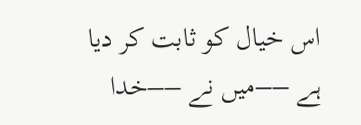اس خیال کو ثابت کر دیا ہے ––میں نے ––خدا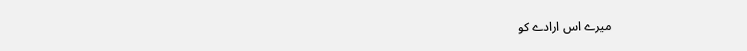میرے اس ارادے کو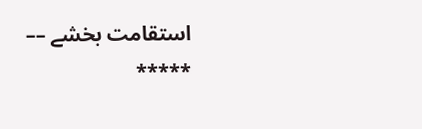استقامت بخشے ––
*****